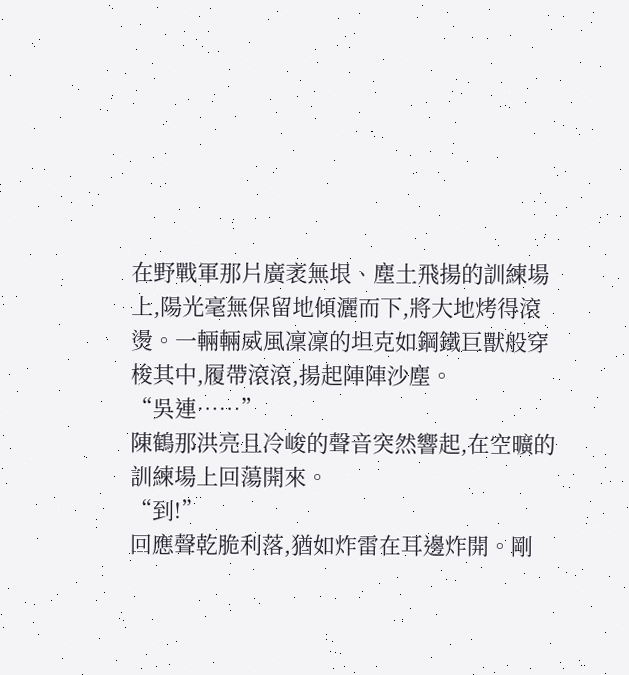在野戰軍那片廣袤無垠、塵土飛揚的訓練場上,陽光毫無保留地傾灑而下,將大地烤得滾燙。一輛輛威風凜凜的坦克如鋼鐵巨獸般穿梭其中,履帶滾滾,揚起陣陣沙塵。
“吳連……”
陳鶴那洪亮且冷峻的聲音突然響起,在空曠的訓練場上回蕩開來。
“到!”
回應聲乾脆利落,猶如炸雷在耳邊炸開。剛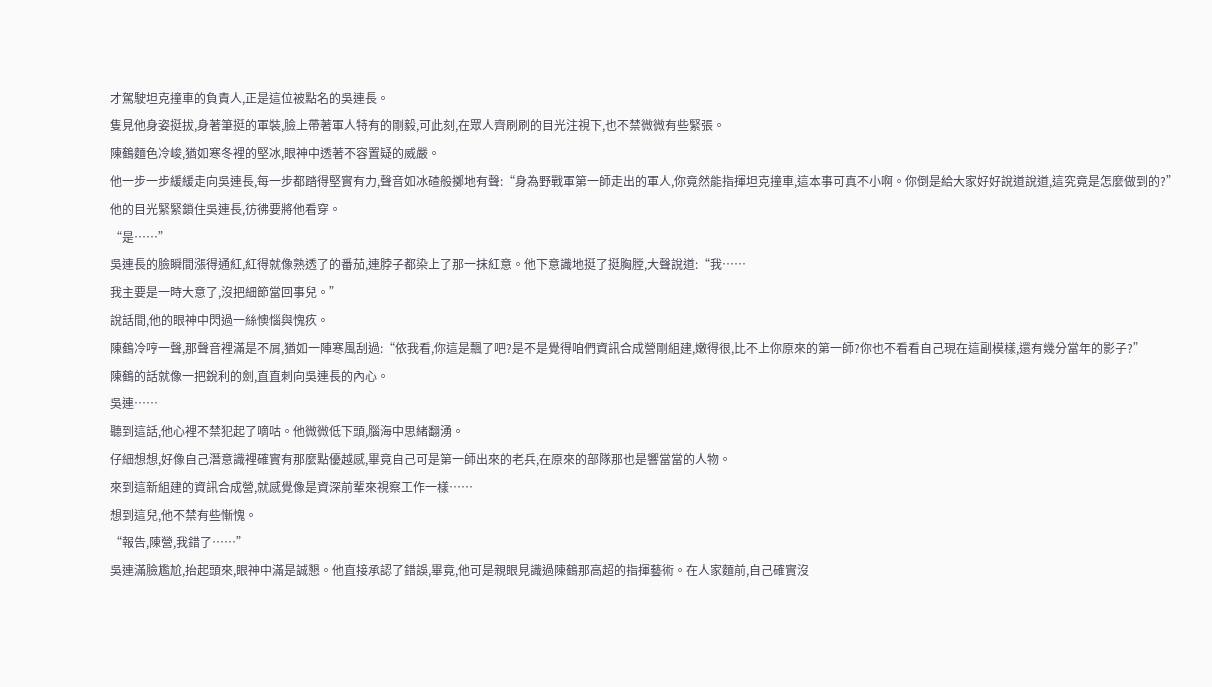才駕駛坦克撞車的負責人,正是這位被點名的吳連長。
隻見他身姿挺拔,身著筆挺的軍裝,臉上帶著軍人特有的剛毅,可此刻,在眾人齊刷刷的目光注視下,也不禁微微有些緊張。
陳鶴麵色冷峻,猶如寒冬裡的堅冰,眼神中透著不容置疑的威嚴。
他一步一步緩緩走向吳連長,每一步都踏得堅實有力,聲音如冰碴般擲地有聲:“身為野戰軍第一師走出的軍人,你竟然能指揮坦克撞車,這本事可真不小啊。你倒是給大家好好說道說道,這究竟是怎麼做到的?”
他的目光緊緊鎖住吳連長,彷彿要將他看穿。
“是……”
吳連長的臉瞬間漲得通紅,紅得就像熟透了的番茄,連脖子都染上了那一抹紅意。他下意識地挺了挺胸膛,大聲說道:“我……
我主要是一時大意了,沒把細節當回事兒。”
說話間,他的眼神中閃過一絲懊惱與愧疚。
陳鶴冷哼一聲,那聲音裡滿是不屑,猶如一陣寒風刮過:“依我看,你這是飄了吧?是不是覺得咱們資訊合成營剛組建,嫩得很,比不上你原來的第一師?你也不看看自己現在這副模樣,還有幾分當年的影子?”
陳鶴的話就像一把銳利的劍,直直刺向吳連長的內心。
吳連……
聽到這話,他心裡不禁犯起了嘀咕。他微微低下頭,腦海中思緒翻湧。
仔細想想,好像自己潛意識裡確實有那麼點優越感,畢竟自己可是第一師出來的老兵,在原來的部隊那也是響當當的人物。
來到這新組建的資訊合成營,就感覺像是資深前輩來視察工作一樣……
想到這兒,他不禁有些慚愧。
“報告,陳營,我錯了……”
吳連滿臉尷尬,抬起頭來,眼神中滿是誠懇。他直接承認了錯誤,畢竟,他可是親眼見識過陳鶴那高超的指揮藝術。在人家麵前,自己確實沒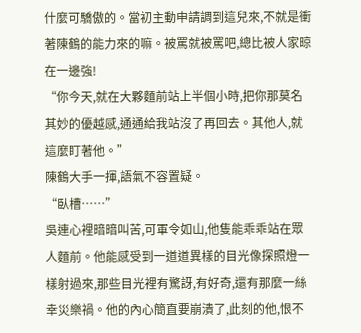什麼可驕傲的。當初主動申請調到這兒來,不就是衝著陳鶴的能力來的嘛。被罵就被罵吧,總比被人家晾在一邊強!
“你今天,就在大夥麵前站上半個小時,把你那莫名其妙的優越感,通通給我站沒了再回去。其他人,就這麼盯著他。”
陳鶴大手一揮,語氣不容置疑。
“臥槽……”
吳連心裡暗暗叫苦,可軍令如山,他隻能乖乖站在眾人麵前。他能感受到一道道異樣的目光像探照燈一樣射過來,那些目光裡有驚訝,有好奇,還有那麼一絲幸災樂禍。他的內心簡直要崩潰了,此刻的他,恨不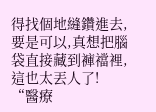得找個地縫鑽進去,要是可以,真想把腦袋直接藏到褲襠裡,這也太丟人了!
“醫療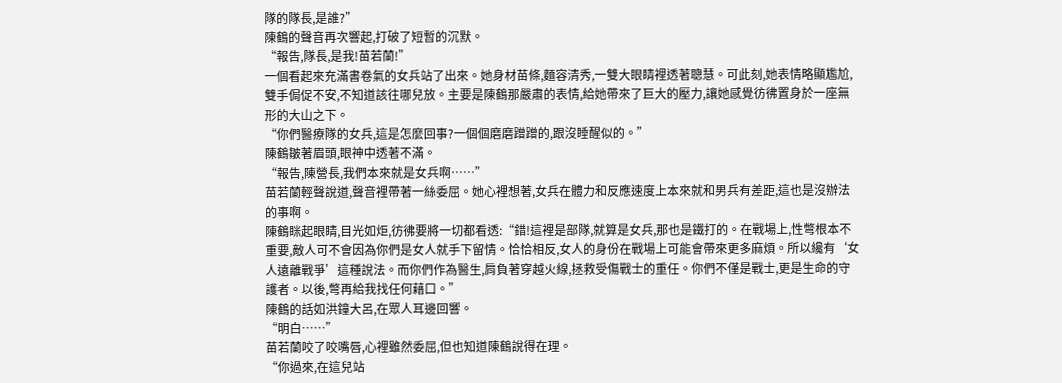隊的隊長,是誰?”
陳鶴的聲音再次響起,打破了短暫的沉默。
“報告,隊長,是我!苗若蘭!”
一個看起來充滿書卷氣的女兵站了出來。她身材苗條,麵容清秀,一雙大眼睛裡透著聰慧。可此刻,她表情略顯尷尬,雙手侷促不安,不知道該往哪兒放。主要是陳鶴那嚴肅的表情,給她帶來了巨大的壓力,讓她感覺彷彿置身於一座無形的大山之下。
“你們醫療隊的女兵,這是怎麼回事?一個個磨磨蹭蹭的,跟沒睡醒似的。”
陳鶴皺著眉頭,眼神中透著不滿。
“報告,陳營長,我們本來就是女兵啊……”
苗若蘭輕聲說道,聲音裡帶著一絲委屈。她心裡想著,女兵在體力和反應速度上本來就和男兵有差距,這也是沒辦法的事啊。
陳鶴眯起眼睛,目光如炬,彷彿要將一切都看透:“錯!這裡是部隊,就算是女兵,那也是鐵打的。在戰場上,性彆根本不重要,敵人可不會因為你們是女人就手下留情。恰恰相反,女人的身份在戰場上可能會帶來更多麻煩。所以纔有‘女人遠離戰爭’這種說法。而你們作為醫生,肩負著穿越火線,拯救受傷戰士的重任。你們不僅是戰士,更是生命的守護者。以後,彆再給我找任何藉口。”
陳鶴的話如洪鐘大呂,在眾人耳邊回響。
“明白……”
苗若蘭咬了咬嘴唇,心裡雖然委屈,但也知道陳鶴說得在理。
“你過來,在這兒站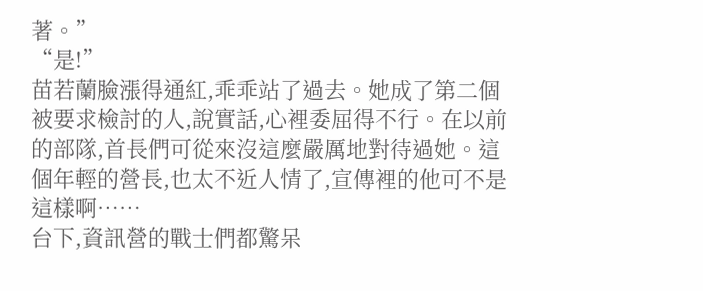著。”
“是!”
苗若蘭臉漲得通紅,乖乖站了過去。她成了第二個被要求檢討的人,說實話,心裡委屈得不行。在以前的部隊,首長們可從來沒這麼嚴厲地對待過她。這個年輕的營長,也太不近人情了,宣傳裡的他可不是這樣啊……
台下,資訊營的戰士們都驚呆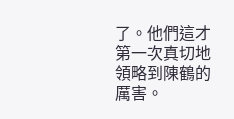了。他們這才第一次真切地領略到陳鶴的厲害。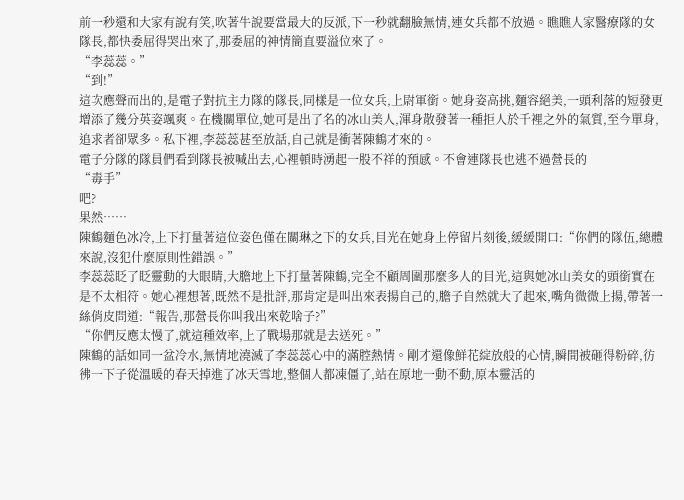前一秒還和大家有說有笑,吹著牛說要當最大的反派,下一秒就翻臉無情,連女兵都不放過。瞧瞧人家醫療隊的女隊長,都快委屈得哭出來了,那委屈的神情簡直要溢位來了。
“李蕊蕊。”
“到!”
這次應聲而出的,是電子對抗主力隊的隊長,同樣是一位女兵,上尉軍銜。她身姿高挑,麵容絕美,一頭利落的短發更增添了幾分英姿颯爽。在機關單位,她可是出了名的冰山美人,渾身散發著一種拒人於千裡之外的氣質,至今單身,追求者卻眾多。私下裡,李蕊蕊甚至放話,自己就是衝著陳鶴才來的。
電子分隊的隊員們看到隊長被喊出去,心裡頓時湧起一股不祥的預感。不會連隊長也逃不過營長的
“毒手”
吧?
果然……
陳鶴麵色冰冷,上下打量著這位姿色僅在關琳之下的女兵,目光在她身上停留片刻後,緩緩開口:“你們的隊伍,總體來說,沒犯什麼原則性錯誤。”
李蕊蕊眨了眨靈動的大眼睛,大膽地上下打量著陳鶴,完全不顧周圍那麼多人的目光,這與她冰山美女的頭銜實在是不太相符。她心裡想著,既然不是批評,那肯定是叫出來表揚自己的,膽子自然就大了起來,嘴角微微上揚,帶著一絲俏皮問道:“報告,那營長你叫我出來乾啥子?”
“你們反應太慢了,就這種效率,上了戰場那就是去送死。”
陳鶴的話如同一盆冷水,無情地澆滅了李蕊蕊心中的滿腔熱情。剛才還像鮮花綻放般的心情,瞬間被砸得粉碎,彷彿一下子從溫暖的春天掉進了冰天雪地,整個人都凍僵了,站在原地一動不動,原本靈活的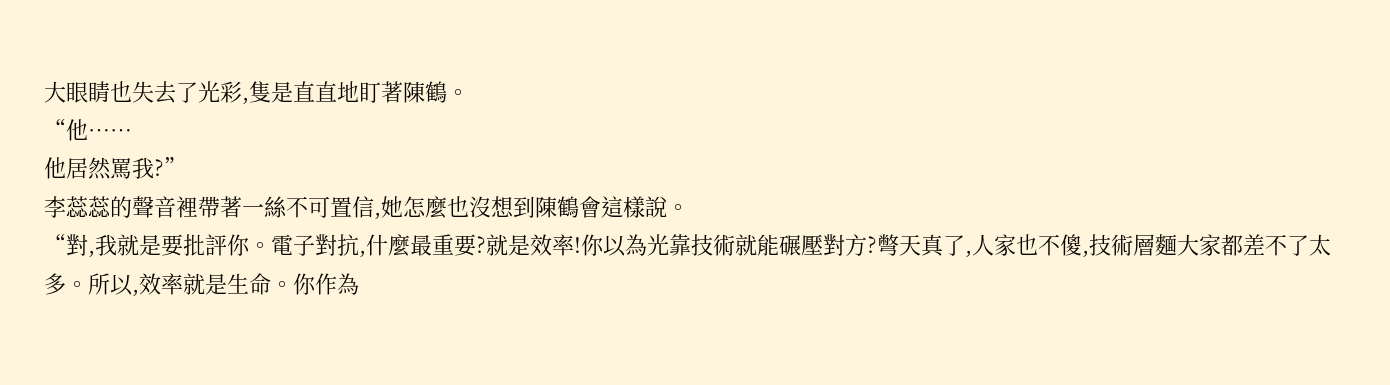大眼睛也失去了光彩,隻是直直地盯著陳鶴。
“他……
他居然罵我?”
李蕊蕊的聲音裡帶著一絲不可置信,她怎麼也沒想到陳鶴會這樣說。
“對,我就是要批評你。電子對抗,什麼最重要?就是效率!你以為光靠技術就能碾壓對方?彆天真了,人家也不傻,技術層麵大家都差不了太多。所以,效率就是生命。你作為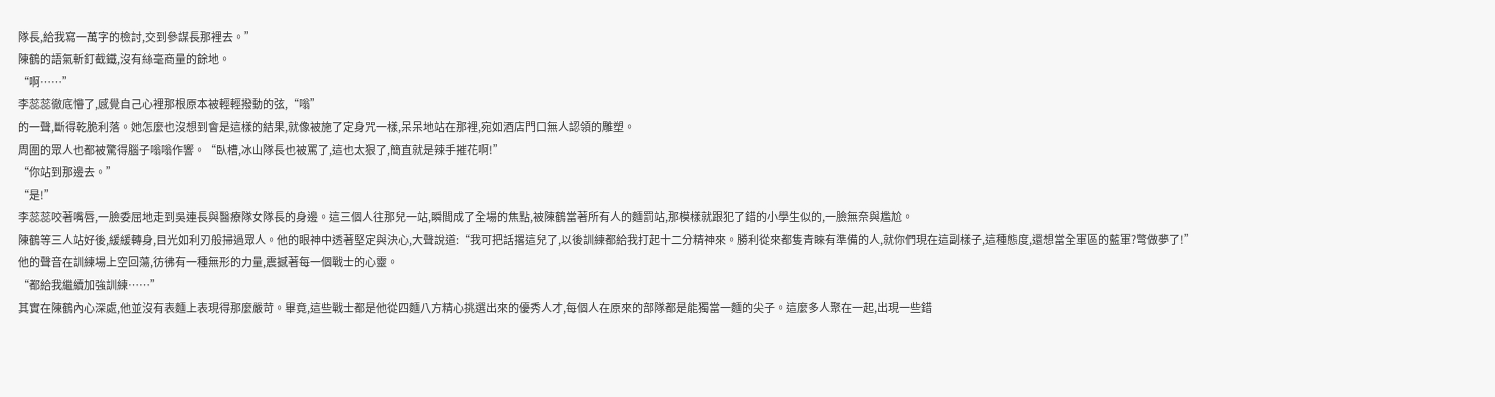隊長,給我寫一萬字的檢討,交到參謀長那裡去。”
陳鶴的語氣斬釘截鐵,沒有絲毫商量的餘地。
“啊……”
李蕊蕊徹底懵了,感覺自己心裡那根原本被輕輕撥動的弦,“嗡”
的一聲,斷得乾脆利落。她怎麼也沒想到會是這樣的結果,就像被施了定身咒一樣,呆呆地站在那裡,宛如酒店門口無人認領的雕塑。
周圍的眾人也都被驚得腦子嗡嗡作響。“臥槽,冰山隊長也被罵了,這也太狠了,簡直就是辣手摧花啊!”
“你站到那邊去。”
“是!”
李蕊蕊咬著嘴唇,一臉委屈地走到吳連長與醫療隊女隊長的身邊。這三個人往那兒一站,瞬間成了全場的焦點,被陳鶴當著所有人的麵罰站,那模樣就跟犯了錯的小學生似的,一臉無奈與尷尬。
陳鶴等三人站好後,緩緩轉身,目光如利刃般掃過眾人。他的眼神中透著堅定與決心,大聲說道:“我可把話撂這兒了,以後訓練都給我打起十二分精神來。勝利從來都隻青睞有準備的人,就你們現在這副樣子,這種態度,還想當全軍區的藍軍?彆做夢了!”
他的聲音在訓練場上空回蕩,彷彿有一種無形的力量,震撼著每一個戰士的心靈。
“都給我繼續加強訓練……”
其實在陳鶴內心深處,他並沒有表麵上表現得那麼嚴苛。畢竟,這些戰士都是他從四麵八方精心挑選出來的優秀人才,每個人在原來的部隊都是能獨當一麵的尖子。這麼多人聚在一起,出現一些錯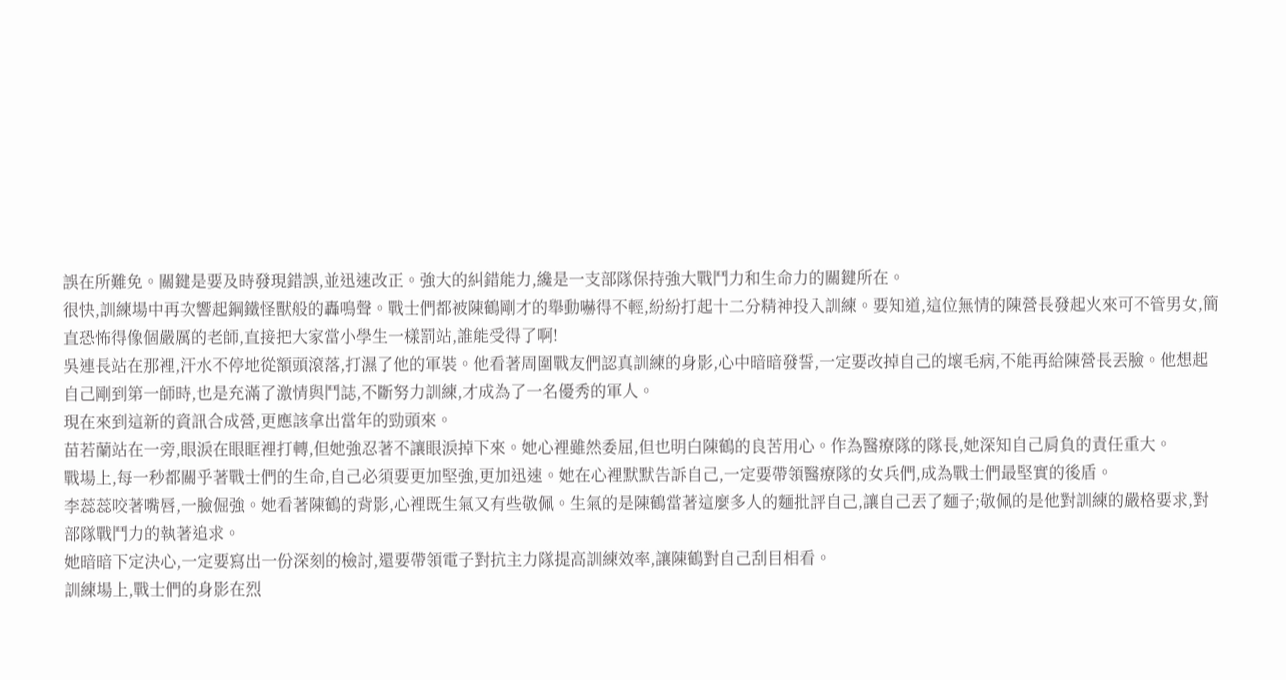誤在所難免。關鍵是要及時發現錯誤,並迅速改正。強大的糾錯能力,纔是一支部隊保持強大戰鬥力和生命力的關鍵所在。
很快,訓練場中再次響起鋼鐵怪獸般的轟鳴聲。戰士們都被陳鶴剛才的舉動嚇得不輕,紛紛打起十二分精神投入訓練。要知道,這位無情的陳營長發起火來可不管男女,簡直恐怖得像個嚴厲的老師,直接把大家當小學生一樣罰站,誰能受得了啊!
吳連長站在那裡,汗水不停地從額頭滾落,打濕了他的軍裝。他看著周圍戰友們認真訓練的身影,心中暗暗發誓,一定要改掉自己的壞毛病,不能再給陳營長丟臉。他想起自己剛到第一師時,也是充滿了激情與鬥誌,不斷努力訓練,才成為了一名優秀的軍人。
現在來到這新的資訊合成營,更應該拿出當年的勁頭來。
苗若蘭站在一旁,眼淚在眼眶裡打轉,但她強忍著不讓眼淚掉下來。她心裡雖然委屈,但也明白陳鶴的良苦用心。作為醫療隊的隊長,她深知自己肩負的責任重大。
戰場上,每一秒都關乎著戰士們的生命,自己必須要更加堅強,更加迅速。她在心裡默默告訴自己,一定要帶領醫療隊的女兵們,成為戰士們最堅實的後盾。
李蕊蕊咬著嘴唇,一臉倔強。她看著陳鶴的背影,心裡既生氣又有些敬佩。生氣的是陳鶴當著這麼多人的麵批評自己,讓自己丟了麵子;敬佩的是他對訓練的嚴格要求,對部隊戰鬥力的執著追求。
她暗暗下定決心,一定要寫出一份深刻的檢討,還要帶領電子對抗主力隊提高訓練效率,讓陳鶴對自己刮目相看。
訓練場上,戰士們的身影在烈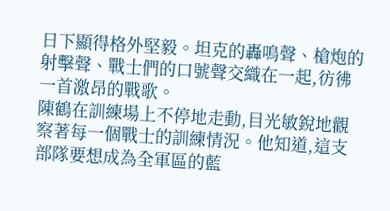日下顯得格外堅毅。坦克的轟鳴聲、槍炮的射擊聲、戰士們的口號聲交織在一起,彷彿一首激昂的戰歌。
陳鶴在訓練場上不停地走動,目光敏銳地觀察著每一個戰士的訓練情況。他知道,這支部隊要想成為全軍區的藍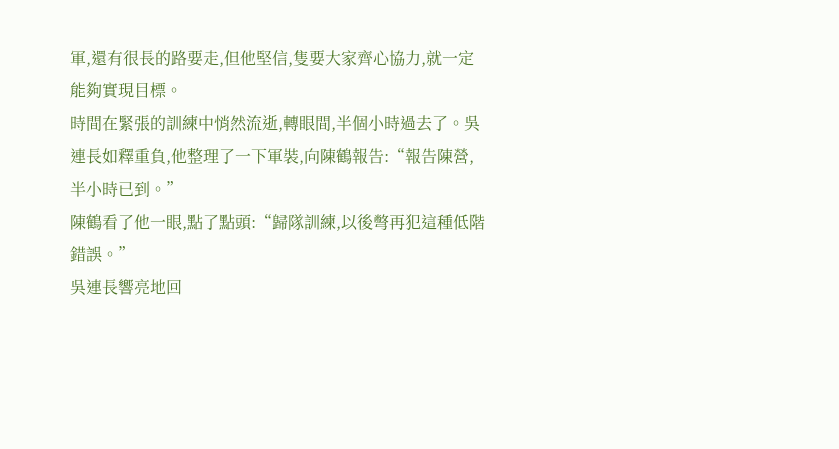軍,還有很長的路要走,但他堅信,隻要大家齊心協力,就一定能夠實現目標。
時間在緊張的訓練中悄然流逝,轉眼間,半個小時過去了。吳連長如釋重負,他整理了一下軍裝,向陳鶴報告:“報告陳營,半小時已到。”
陳鶴看了他一眼,點了點頭:“歸隊訓練,以後彆再犯這種低階錯誤。”
吳連長響亮地回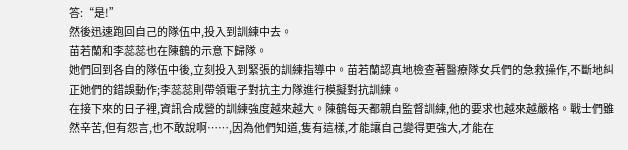答:“是!”
然後迅速跑回自己的隊伍中,投入到訓練中去。
苗若蘭和李蕊蕊也在陳鶴的示意下歸隊。
她們回到各自的隊伍中後,立刻投入到緊張的訓練指導中。苗若蘭認真地檢查著醫療隊女兵們的急救操作,不斷地糾正她們的錯誤動作;李蕊蕊則帶領電子對抗主力隊進行模擬對抗訓練。
在接下來的日子裡,資訊合成營的訓練強度越來越大。陳鶴每天都親自監督訓練,他的要求也越來越嚴格。戰士們雖然辛苦,但有怨言,也不敢說啊……,因為他們知道,隻有這樣,才能讓自己變得更強大,才能在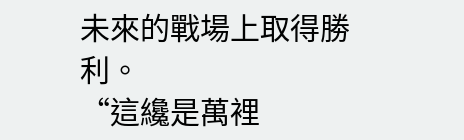未來的戰場上取得勝利。
“這纔是萬裡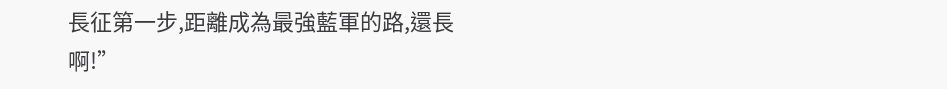長征第一步,距離成為最強藍軍的路,還長啊!”